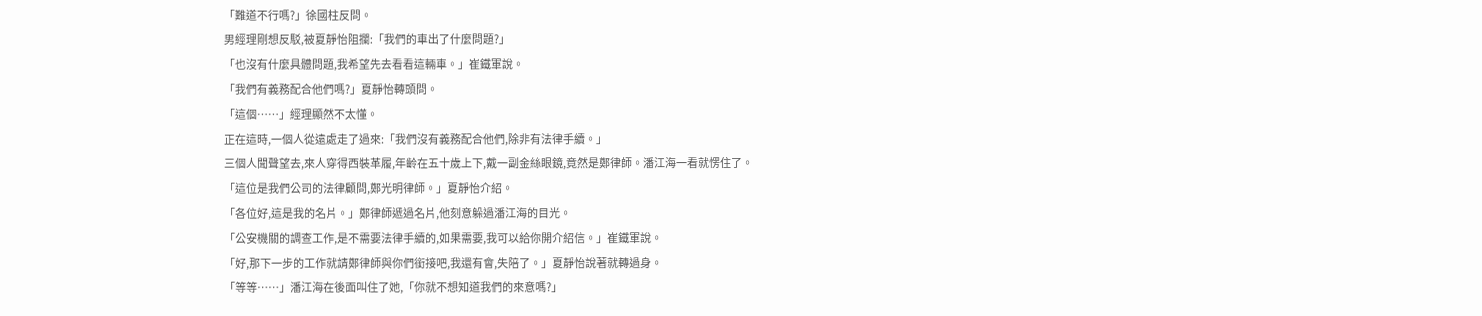「難道不行嗎?」徐國柱反問。
男經理剛想反駁,被夏靜怡阻攔:「我們的車出了什麼問題?」
「也沒有什麼具體問題,我希望先去看看這輛車。」崔鐵軍說。
「我們有義務配合他們嗎?」夏靜怡轉頭問。
「這個……」經理顯然不太懂。
正在這時,一個人從遠處走了過來:「我們沒有義務配合他們,除非有法律手續。」
三個人聞聲望去,來人穿得西裝革履,年齡在五十歲上下,戴一副金絲眼鏡,竟然是鄭律師。潘江海一看就愣住了。
「這位是我們公司的法律顧問,鄭光明律師。」夏靜怡介紹。
「各位好,這是我的名片。」鄭律師遞過名片,他刻意躲過潘江海的目光。
「公安機關的調查工作,是不需要法律手續的,如果需要,我可以給你開介紹信。」崔鐵軍說。
「好,那下一步的工作就請鄭律師與你們銜接吧,我還有會,失陪了。」夏靜怡說著就轉過身。
「等等……」潘江海在後面叫住了她,「你就不想知道我們的來意嗎?」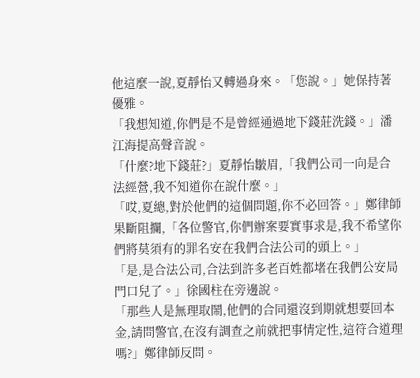他這麼一說,夏靜怡又轉過身來。「您說。」她保持著優雅。
「我想知道,你們是不是曾經通過地下錢莊洗錢。」潘江海提高聲音說。
「什麼?地下錢莊?」夏靜怡皺眉,「我們公司一向是合法經營,我不知道你在說什麼。」
「哎,夏總,對於他們的這個問題,你不必回答。」鄭律師果斷阻攔,「各位警官,你們辦案要實事求是,我不希望你們將莫須有的罪名安在我們合法公司的頭上。」
「是,是合法公司,合法到許多老百姓都堵在我們公安局門口兒了。」徐國柱在旁邊說。
「那些人是無理取鬧,他們的合同還沒到期就想要回本金,請問警官,在沒有調查之前就把事情定性,這符合道理嗎?」鄭律師反問。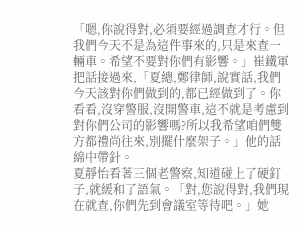「嗯,你說得對,必須要經過調查才行。但我們今天不是為這件事來的,只是來查一輛車。希望不要對你們有影響。」崔鐵軍把話接過來,「夏總,鄭律師,說實話,我們今天該對你們做到的,都已經做到了。你看看,沒穿警服,沒開警車,這不就是考慮到對你們公司的影響嗎?所以我希望咱們雙方都禮尚往來,別擺什麼架子。」他的話綿中帶針。
夏靜怡看著三個老警察,知道碰上了硬釘子,就緩和了語氣。「對,您說得對,我們現在就查,你們先到會議室等待吧。」她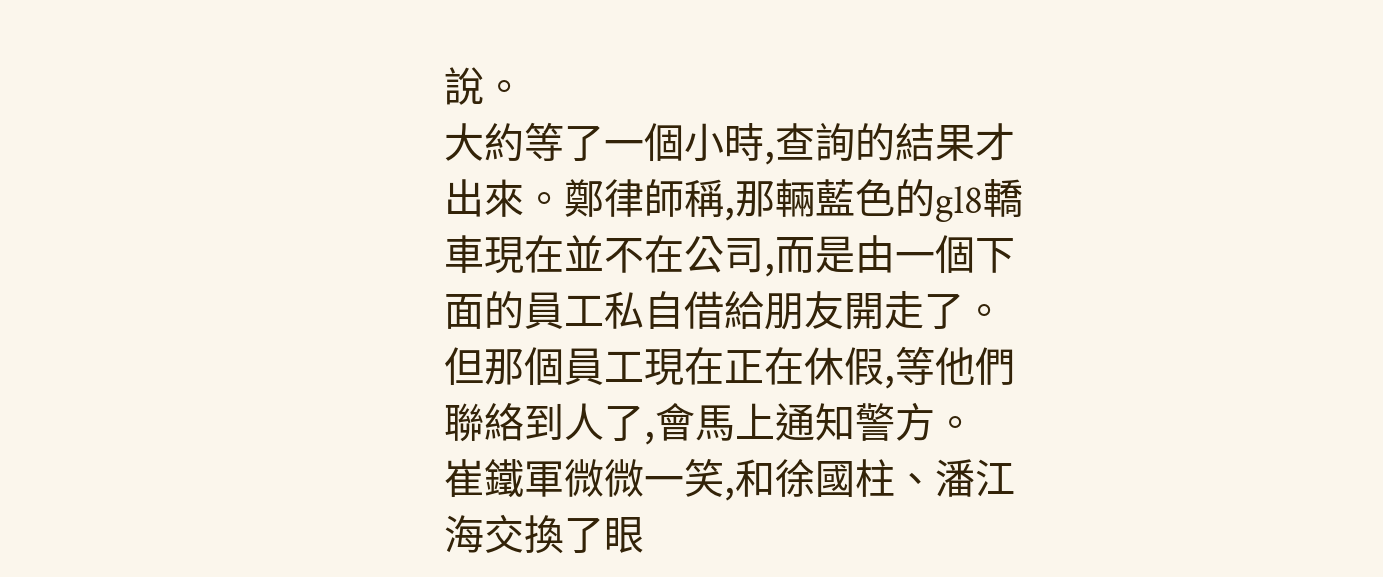說。
大約等了一個小時,查詢的結果才出來。鄭律師稱,那輛藍色的gl8轎車現在並不在公司,而是由一個下面的員工私自借給朋友開走了。但那個員工現在正在休假,等他們聯絡到人了,會馬上通知警方。
崔鐵軍微微一笑,和徐國柱、潘江海交換了眼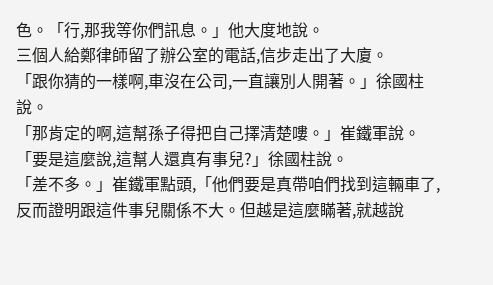色。「行,那我等你們訊息。」他大度地說。
三個人給鄭律師留了辦公室的電話,信步走出了大廈。
「跟你猜的一樣啊,車沒在公司,一直讓別人開著。」徐國柱說。
「那肯定的啊,這幫孫子得把自己擇清楚嘍。」崔鐵軍說。
「要是這麼說,這幫人還真有事兒?」徐國柱說。
「差不多。」崔鐵軍點頭,「他們要是真帶咱們找到這輛車了,反而證明跟這件事兒關係不大。但越是這麼瞞著,就越說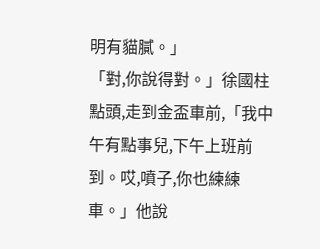明有貓膩。」
「對,你說得對。」徐國柱點頭,走到金盃車前,「我中午有點事兒,下午上班前到。哎,噴子,你也練練車。」他說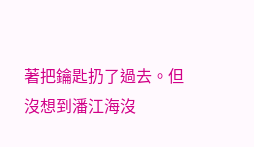著把鑰匙扔了過去。但沒想到潘江海沒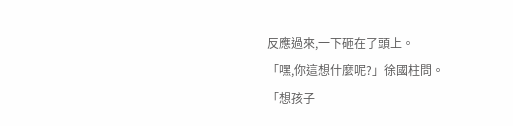反應過來,一下砸在了頭上。
「嘿,你這想什麼呢?」徐國柱問。
「想孩子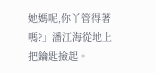她媽呢,你丫管得著嗎?」潘江海從地上把鑰匙撿起。